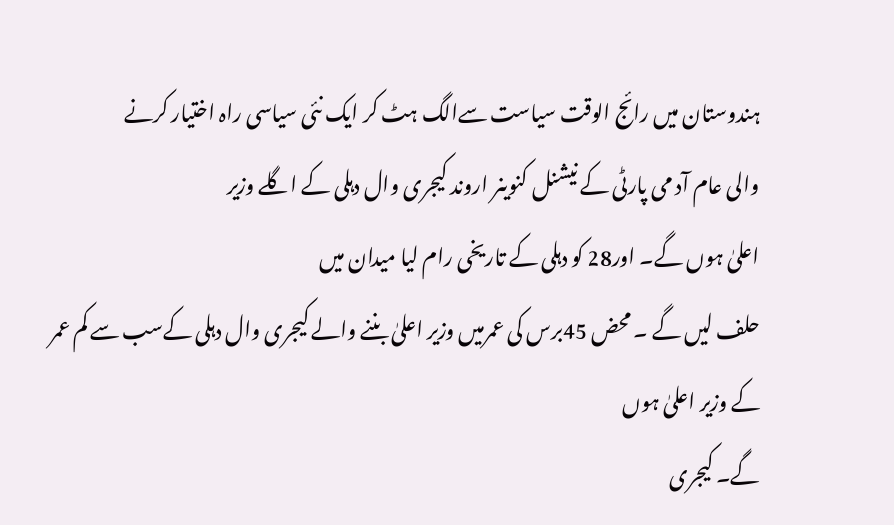ہندوستان میں رائج الوقت سیاست سےالگ ہٹ کر ایک نئی سیاسی راہ اختیار کرنے
والی عام آد می پارٹی کے نیشنل کنوینر اروند کیجری وال دہلی کے اگلے وزیر
اعلیٰ ہوں گے۔ اور28 کو دہلی کے تاریخی رام لیا میدان میں
حلف لیں گے ۔ محض 45برس کی عمرمیں وزیر اعلیٰ بننے والے کیجری وال دہلی کےسب سے کم عمر
کے وزیر اعلیٰ ہوں
گے۔ کیجری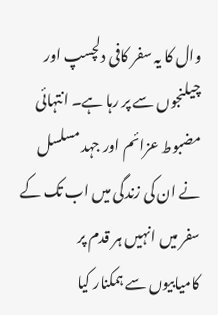وال کا یہ سفر کافی دلچسپ اور چیلنجوں سے پر رہا ہے۔ انتہائی
مضبوط عزائم اور جہد مسلسل نے ان کی زندگی میں اب تک کے سفر میں انہیں ہر قدم پر
کامیابیوں سے ہمکنار کیا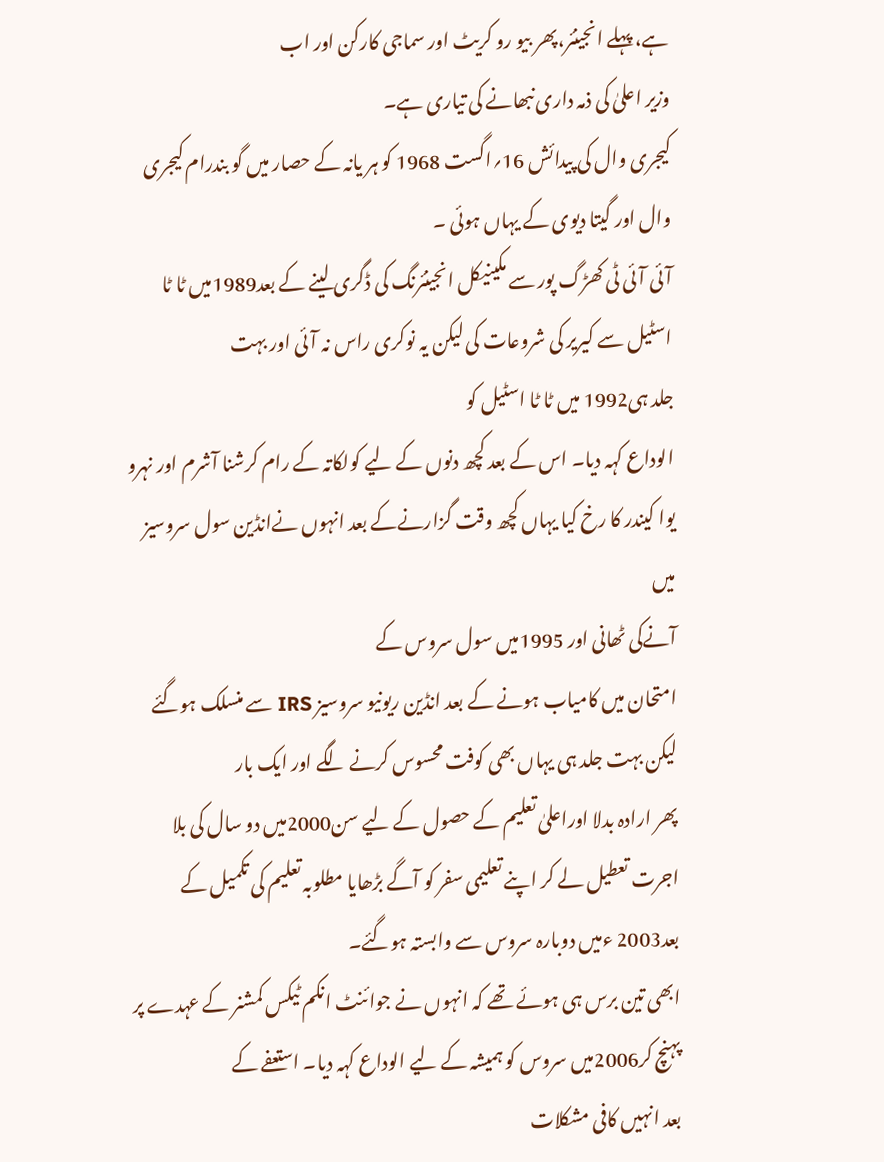ہے، پہلے انجینئر،پھر بیو رو کریٹ اور سماجی کارکن اور اب
وزیر اعلیٰ کی ذمہ داری نبھانے کی تیاری ہے۔
کیجری وال کی پیدائش 16؍اگست 1968 کو ہر یانہ کے حصار میں گو بندرام کیجری وال اور گیتا دیوی کے یہاں ہوئی ۔
آئی آئی ٹی کھڑگ پور سے مکینیکل انجینئرنگ کی ڈگری لینے کے بعد1989میں ٹا ٹا اسٹیل سے کیریر کی شروعات کی لیکن یہ نوکری راس نہ آئی اور بہت
جلد ہی1992 میں ٹا ٹا اسٹیل کو
الوداع کہہ دیا۔ اس کے بعد کچھ دنوں کے لیے کولکاتہ کے رام کرشنا آشرم اور نہرو
یوا کیندر کا رخ کیا یہاں کچھ وقت گزارنےکے بعد انہوں نےانڈین سول سروسیز میں
آنےکی ٹھانی اور 1995میں سول سروس کے
امتحان میں کامیاب ہونے کے بعد انڈین ریونیو سروسیز IRS سے منسلک ہوگئے لیکن بہت جلد ہی یہاں بھی کوفت محسوس کرنے لگے اور ایک بار
پھر ارادہ بدلا اوراعلیٰ تعلیم کے حصول کے لیے سن2000میں دو سال کی بلا
اجرت تعطیل لے کر اپنے تعلیمی سفر کو آگے بڑھایا مطلوبہ تعلیم کی تکمیل کے بعد2003 ءمیں دوبارہ سروس سے وابستہ ہوگئے۔
ابھی تین برس ہی ہوئے تھے کہ انہوں نے جوائنٹ انکم ٹیکس کمشنر کے عہدے پر
پہنچ کر2006میں سروس کو ہمیشہ کے لیے الوداع کہہ دیا۔ استعفے کے
بعد انہیں کافی مشکلات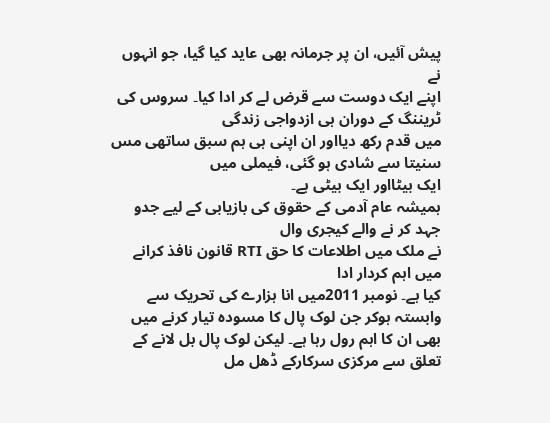پیش آئیں، ان پر جرمانہ بھی عاید کیا گیا، جو انہوں نے
اپنے ایک دوست سے قرض لے کر ادا کیا۔ سروس کی ٹریننگ کے دوران ہی ازدواجی زندگی
میں قدم رکھ دیااور ان اپنی ہی ہم سبق ساتھی مس سنیتا سے شادی ہو گئی، فیملی میں
ایک بیٹااور ایک بیٹی ہے۔
ہمیشہ عام آدمی کے حقوق کی بازیابی کے لیے جدو جہد کر نے والے کیجری وال
نے ملک میں اطلاعات کا حق RTI قانون نافذ کرانے میں اہم کردار ادا
کیا ہے۔ نومبر 2011میں انا ہزارے کی تحریک سے وابستہ ہوکر جن لوک پال کا مسودہ تیار کرنے میں
بھی ان کا اہم رول رہا ہے۔ لیکن لوک پال بل لانے کے تعلق سے مرکزی سرکارکے ڈھل مل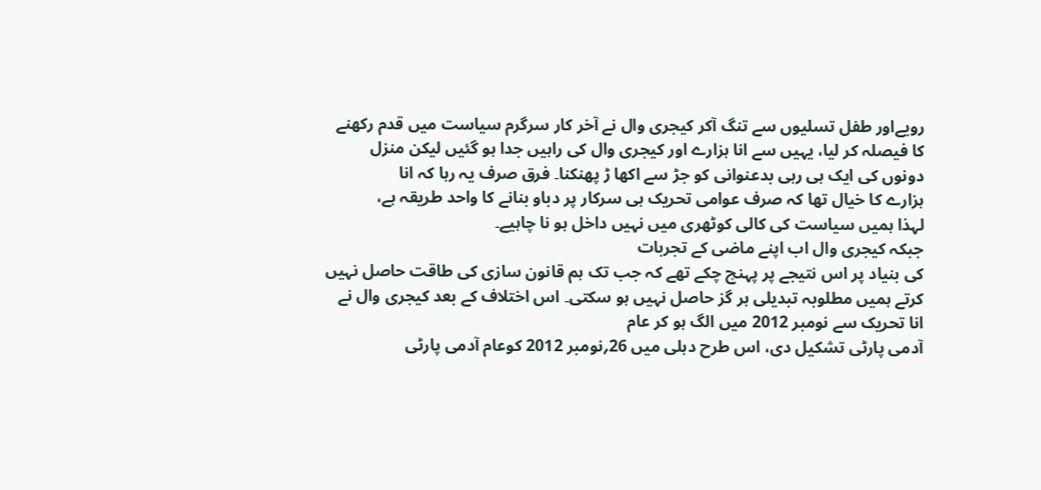رویےاور طفل تسلیوں سے تنگ آکر کیجری وال نے آخر کار سرگرم سیاست میں قدم رکھنے
کا فیصلہ کر لیا، یہیں سے انا ہزارے اور کیجری وال کی راہیں جدا ہو گئیں لیکن منزل
دونوں کی ایک ہی رہی بدعنوانی کو جڑ سے اکھا ڑ پھنکنا۔ فرق صرف یہ رہا کہ انا
ہزارے کا خیال تھا کہ صرف عوامی تحریک ہی سرکار پر دباو بنانے کا واحد طریقہ ہے،
لہذا ہمیں سیاست کی کالی کوٹھری میں نہیں داخل ہو نا چاہیے۔
جبکہ کیجری وال اب اپنے ماضی کے تجربات
کی بنیاد پر اس نتیجے پر پہنچ چکے تھے کہ جب تک ہم قانون سازی کی طاقت حاصل نہیں
کرتے ہمیں مطلوبہ تبدیلی ہر گز حاصل نہیں ہو سکتی۔ اس اختلاف کے بعد کیجری وال نے
انا تحریک سے نومبر 2012 میں الگ ہو کر عام
آدمی پارٹی تشکیل دی، اس طرح دہلی میں 26؍نومبر 2012 کوعام آدمی پارٹی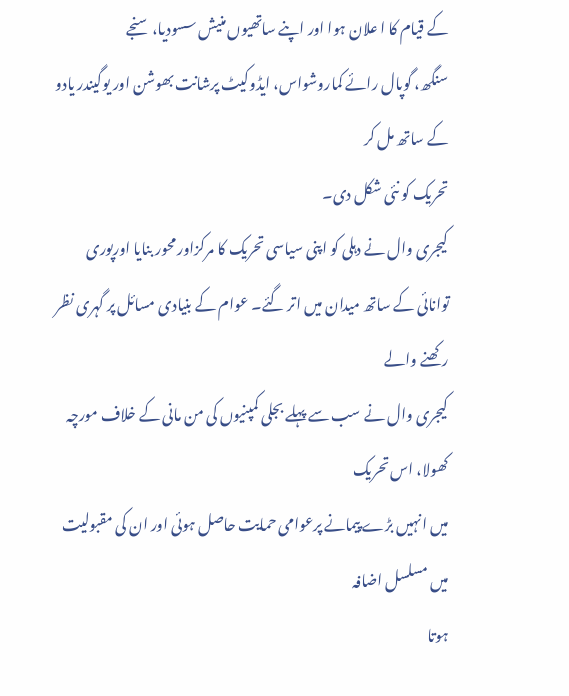کے قیام کا ا علان ہوا اور اپنے ساتھیوں منیش سسودیا، سنجے
سنگھ، گوپال رائے کماروشواس، ایڈوکیٹ پرشانت بھوشن اور یوگیندر یادو کے ساتھ مل کر
تحریک کو نئی شکل دی۔
کیجری وال نے دہلی کو اپنی سیاسی تحریک کا مرکزاور محور بنایا اورپوری
توانائی کے ساتھ میدان میں اتر گئے۔ عوام کے بنیادی مسائل پر گہری نظر رکھنے والے
کیجری وال نے سب سے پہلے بجلی کمپنیوں کی من مانی کے خلاف مورچہ کھولا، اس تحریک
میں انہیں بڑے پیمانے پرعوامی حمایت حاصل ہوئی اور ان کی مقبولیت میں مسلسل اضافہ
ہوتا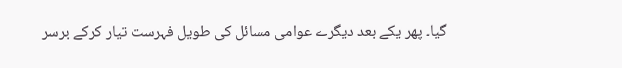گیا۔ پھر یکے بعد دیگرے عوامی مسائل کی طویل فہرست تیار کرکے برسر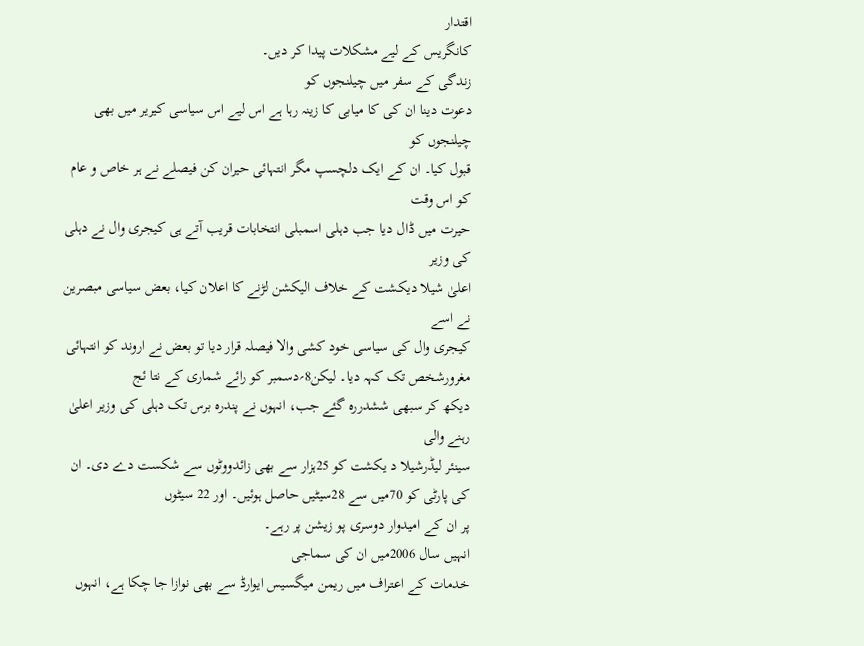اقتدار
کانگریس کے لیے مشکلات پیدا کر دیں۔
زندگی کے سفر میں چیلنجوں کو
دعوت دینا ان کی کا میابی کا زینہ رہا ہے اس لیے اس سیاسی کیریر میں بھی چیلنجوں کو
قبول کیا۔ ان کے ایک دلچسپ مگر انتہائی حیران کن فیصلے نے ہر خاص و عام کو اس وقت
حیرت میں ڈال دیا جب دہلی اسمبلی انتخابات قریب آتے ہی کیجری وال نے دہلی کی وزیر
اعلیٰ شیلا دیکشت کے خلاف الیکشن لڑنے کا اعلان کیا، بعض سیاسی مبصرین نے اسے
کیجری وال کی سیاسی خود کشی والا فیصلہ قرار دیا تو بعض نے اروند کو انتہائی
مغرورشخص تک کہہ دیا۔ لیکن8؍دسمبر کو رائے شماری کے نتا ئج
دیکھ کر سبھی ششدررہ گئے جب، انہوں نے پندرہ برس تک دہلی کی وزیر اعلیٰ رہنے والی
سینئر لیڈرشیلا د یکشت کو 25ہزار سے بھی زائدووٹوں سے شکست دے دی۔ ان کی پارٹی کو 70میں سے 28سیٹیں حاصل ہوئیں۔ اور 22 سیٹوں
پر ان کے امیدوار دوسری پو زیشن پر رہے۔
انہیں سال 2006میں ان کی سماجی
خدمات کے اعتراف میں ریمن میگسیس ایوارڈ سے بھی نوازا جا چکا ہے، انہوں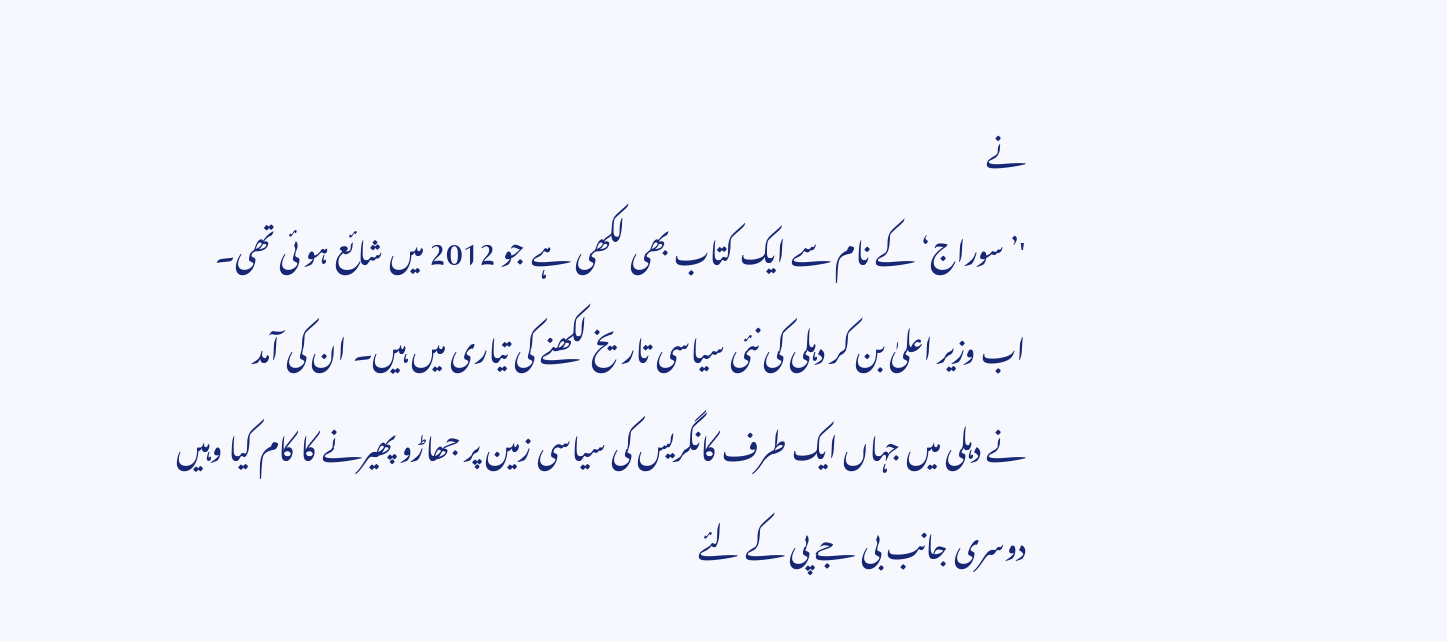نے
'’سوراج‘ کے نام سے ایک کتاب بھی لکھی ہے جو 2012 میں شائع ہو ئی تھی۔
اب وزیر اعلیٰ بن کر دہلی کی نئی سیاسی تاریخ لکھنے کی تیاری میں ہیں۔ ان کی آمد
نے دہلی میں جہاں ایک طرف کانگریس کی سیاسی زمین پر جھاڑو پھیرنے کا کام کیا وہیں
دوسری جانب بی جے پی کے لئے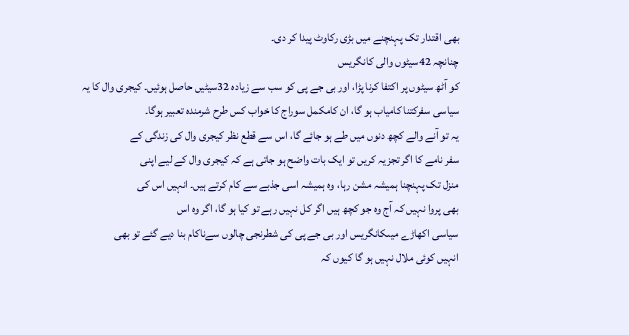بھی اقتدار تک پہنچنے میں بڑی رکاوٹ پیدا کر دی۔
چنانچہ 42سیٹوں والی کانگریس
کو آٹھ سیٹوں پر اکتفا کرنا پڑا، اور بی جے پی کو سب سے زیادہ 32سیٹیں حاصل ہوئیں۔ کیجری وال کا یہ
سیاسی سفرکتنا کامیاب ہو گا، ان کامکمل سوراج کا خواب کس طرح شرمندہ تعبیر ہوگا۔
یہ تو آنے والے کچھ دنوں میں طے ہو جائے گا، اس سے قطع نظر کیجری وال کی زندگی کے
سفر نامے کا اگر تجزیہ کریں تو ایک بات واضح ہو جاتی ہے کہ کیجری وال کے لیے اپنی
منزل تک پہنچنا ہمیشہ مشن رہا، وہ ہمیشہ اسی جذبے سے کام کرتے ہیں۔ انہیں اس کی
بھی پروا نہیں کہ آج وہ جو کچھ ہیں اگر کل نہیں رہے تو کیا ہو گا، اگر وہ اس
سیاسی اکھاڑے میںکانگریس اور بی جے پی کی شطرنجی چالوں سےناکام بنا دیے گئے تو بھی
انہیں کوئی ملال نہیں ہو گا کیوں کہ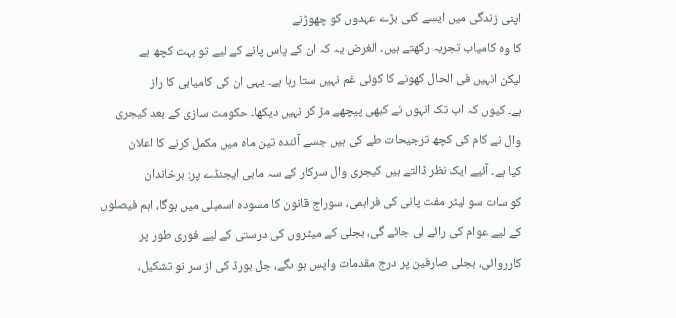اپنی زندگی میں ایسے کئی بڑے عہدوں کو چھوڑنے
کا وہ کامیاب تجربہ رکھتے ہیں۔ الغرض یہ کہ ان کے پاس پانے کے لیے تو بہت کچھ ہے
لیکن انہیں فی الحال کھونے کا کوئی غم نہیں ستا رہا ہے۔ یہی ان کی کامیابی کا راز
ہے۔ کیوں کہ اب تک انہوں نے کبھی پیچھے مڑ کر نہیں دیکھا۔ حکومت سازی کے بعد کیجری
وال نے کام کی کچھ ترجیحات طے کی ہیں جسے آئندہ تین ماہ میں مکمل کرنے کا اعلان
کیا ہے۔ آئیے ایک نظر ڈالتے ہیں کیجری وال سرکار کے سہ ماہی ایجنڈے پر: ہرخاندان
کو سات سو لیٹر مفت پانی کی فراہمی، سوراج قانون کا مسودہ اسمبلی میں ہوگا، اہم فیصلوں
کے لیے عوام کی رائے لی جائے گی، بجلی کے میٹروں کی درستی کے لیے فوری طور پر
کارروائی، بجلی صارفین پر درج مقدمات واپس ہو ںگے، جل بورڈ کی از سر نو تشکیل،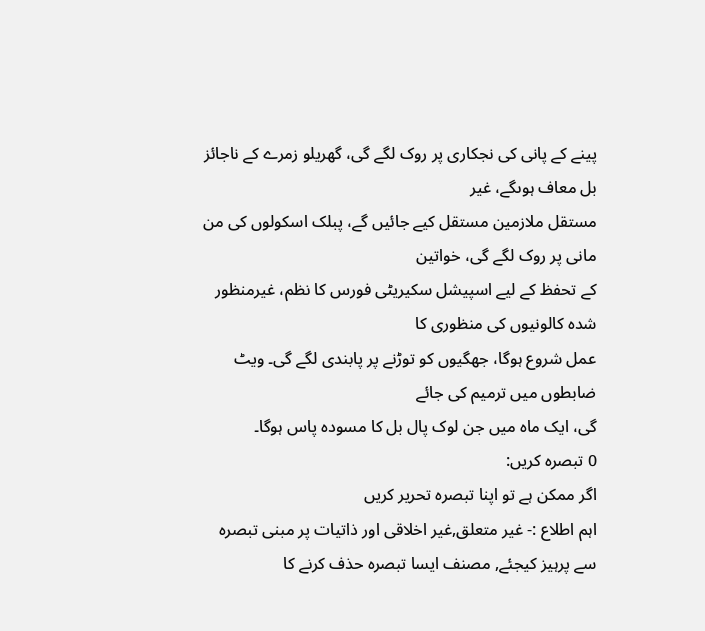پینے کے پانی کی نجکاری پر روک لگے گی، گھریلو زمرے کے ناجائز بل معاف ہوںگے، غیر
مستقل ملازمین مستقل کیے جائیں گے، پبلک اسکولوں کی من مانی پر روک لگے گی، خواتین
کے تحفظ کے لیے اسپیشل سکیریٹی فورس کا نظم، غیرمنظور شدہ کالونیوں کی منظوری کا
عمل شروع ہوگا، جھگیوں کو توڑنے پر پابندی لگے گی۔ ویٹ ضابطوں میں ترمیم کی جائے
گی، ایک ماہ میں جن لوک پال بل کا مسودہ پاس ہوگا۔
0 تبصرہ کریں:
اگر ممکن ہے تو اپنا تبصرہ تحریر کریں
اہم اطلاع :- غیر متعلق,غیر اخلاقی اور ذاتیات پر مبنی تبصرہ سے پرہیز کیجئے, مصنف ایسا تبصرہ حذف کرنے کا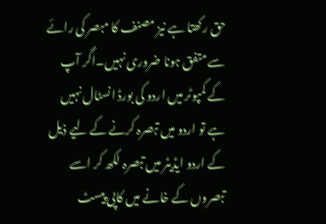حق رکھتا ہے نیز مصنف کا مبصر کی رائے سے متفق ہونا ضروری نہیں۔اگر آپ کے کمپوٹر میں اردو کی بورڈ انسٹال نہیں ہے تو اردو میں تبصرہ کرنے کے لیے ذیل کے اردو ایڈیٹر میں تبصرہ لکھ کر اسے تبصروں کے خانے میں کاپی پیسٹ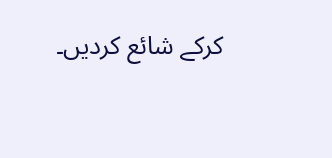کرکے شائع کردیں۔